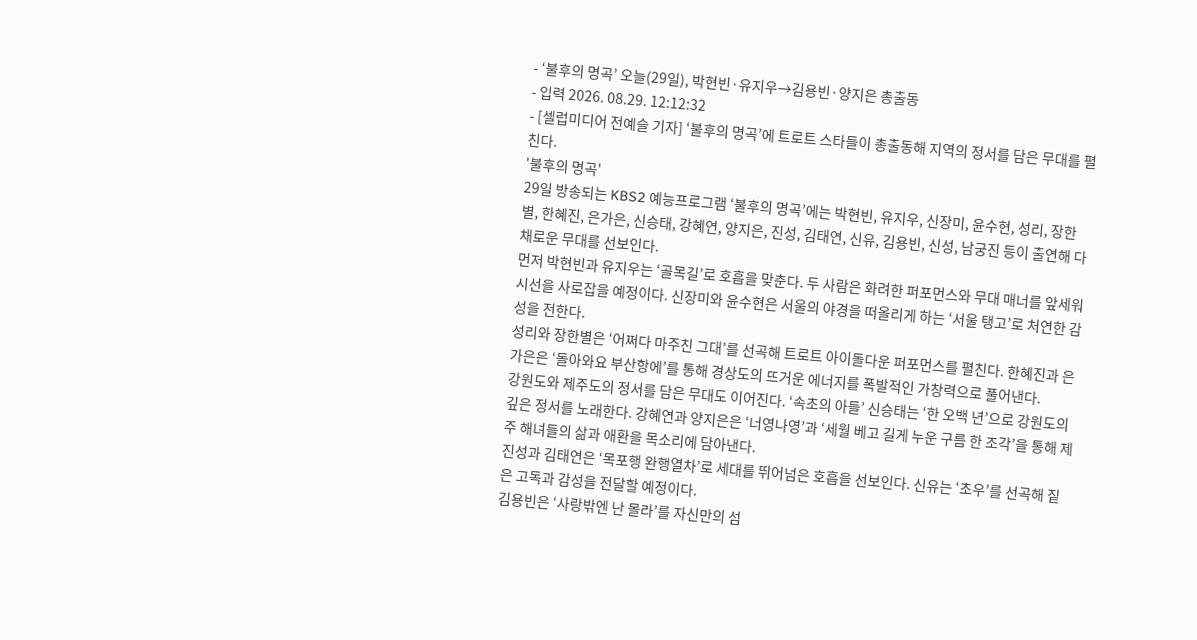- ‘불후의 명곡’ 오늘(29일), 박현빈·유지우→김용빈·양지은 총출동
- 입력 2026. 08.29. 12:12:32
- [셀럽미디어 전예슬 기자] ‘불후의 명곡’에 트로트 스타들이 총출동해 지역의 정서를 담은 무대를 펼친다.
'불후의 명곡'
29일 방송되는 KBS2 예능프로그램 ‘불후의 명곡’에는 박현빈, 유지우, 신장미, 윤수현, 성리, 장한별, 한혜진, 은가은, 신승태, 강혜연, 양지은, 진성, 김태연, 신유, 김용빈, 신성, 남궁진 등이 출연해 다채로운 무대를 선보인다.
먼저 박현빈과 유지우는 ‘골목길’로 호흡을 맞춘다. 두 사람은 화려한 퍼포먼스와 무대 매너를 앞세워 시선을 사로잡을 예정이다. 신장미와 윤수현은 서울의 야경을 떠올리게 하는 ‘서울 탱고’로 처연한 감성을 전한다.
성리와 장한별은 ‘어쩌다 마주친 그대’를 선곡해 트로트 아이돌다운 퍼포먼스를 펼친다. 한혜진과 은가은은 ‘돌아와요 부산항에’를 통해 경상도의 뜨거운 에너지를 폭발적인 가창력으로 풀어낸다.
강원도와 제주도의 정서를 담은 무대도 이어진다. ‘속초의 아들’ 신승태는 ‘한 오백 년’으로 강원도의 깊은 정서를 노래한다. 강혜연과 양지은은 ‘너영나영’과 ‘세월 베고 길게 누운 구름 한 조각’을 통해 제주 해녀들의 삶과 애환을 목소리에 담아낸다.
진성과 김태연은 ‘목포행 완행열차’로 세대를 뛰어넘은 호흡을 선보인다. 신유는 ‘초우’를 선곡해 짙은 고독과 감성을 전달할 예정이다.
김용빈은 ‘사랑밖엔 난 몰라’를 자신만의 섬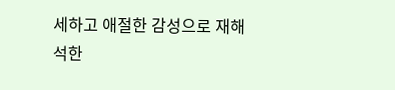세하고 애절한 감성으로 재해석한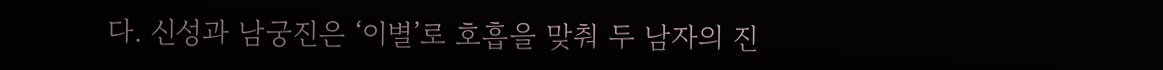다. 신성과 남궁진은 ‘이별’로 호흡을 맞춰 두 남자의 진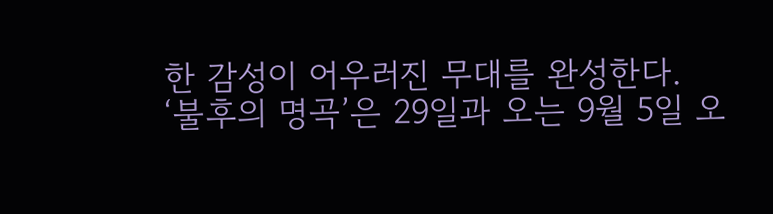한 감성이 어우러진 무대를 완성한다.
‘불후의 명곡’은 29일과 오는 9월 5일 오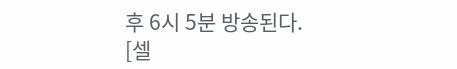후 6시 5분 방송된다.
[셀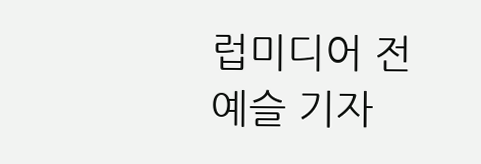럽미디어 전예슬 기자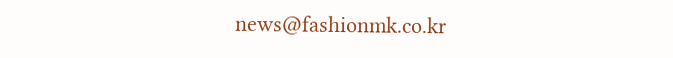news@fashionmk.co.kr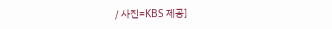/ 사진=KBS 제공]